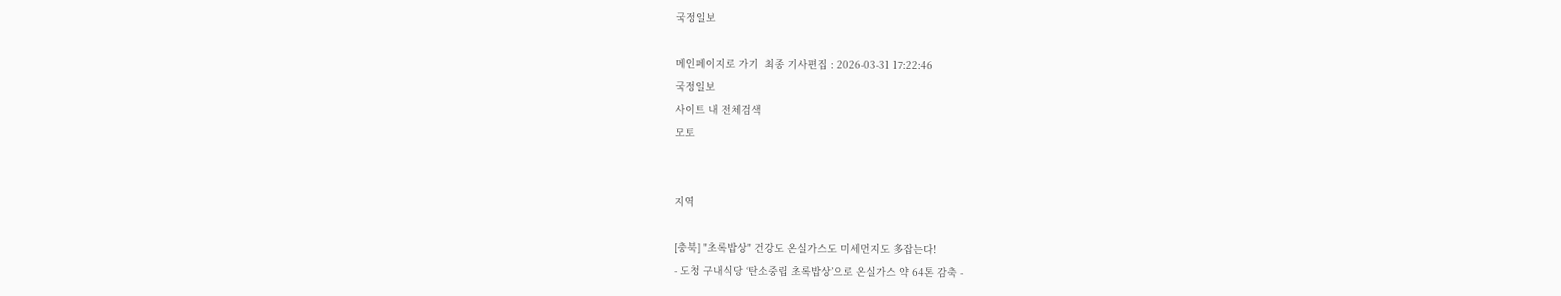국정일보

메인페이지로 가기  최종 기사편집 : 2026-03-31 17:22:46
국정일보
사이트 내 전체검색
모토


지역

[충북] "초록밥상" 건강도 온실가스도 미세먼지도 多잡는다!
- 도청 구내식당 ‘탄소중립 초록밥상’으로 온실가스 약 64톤 감축 -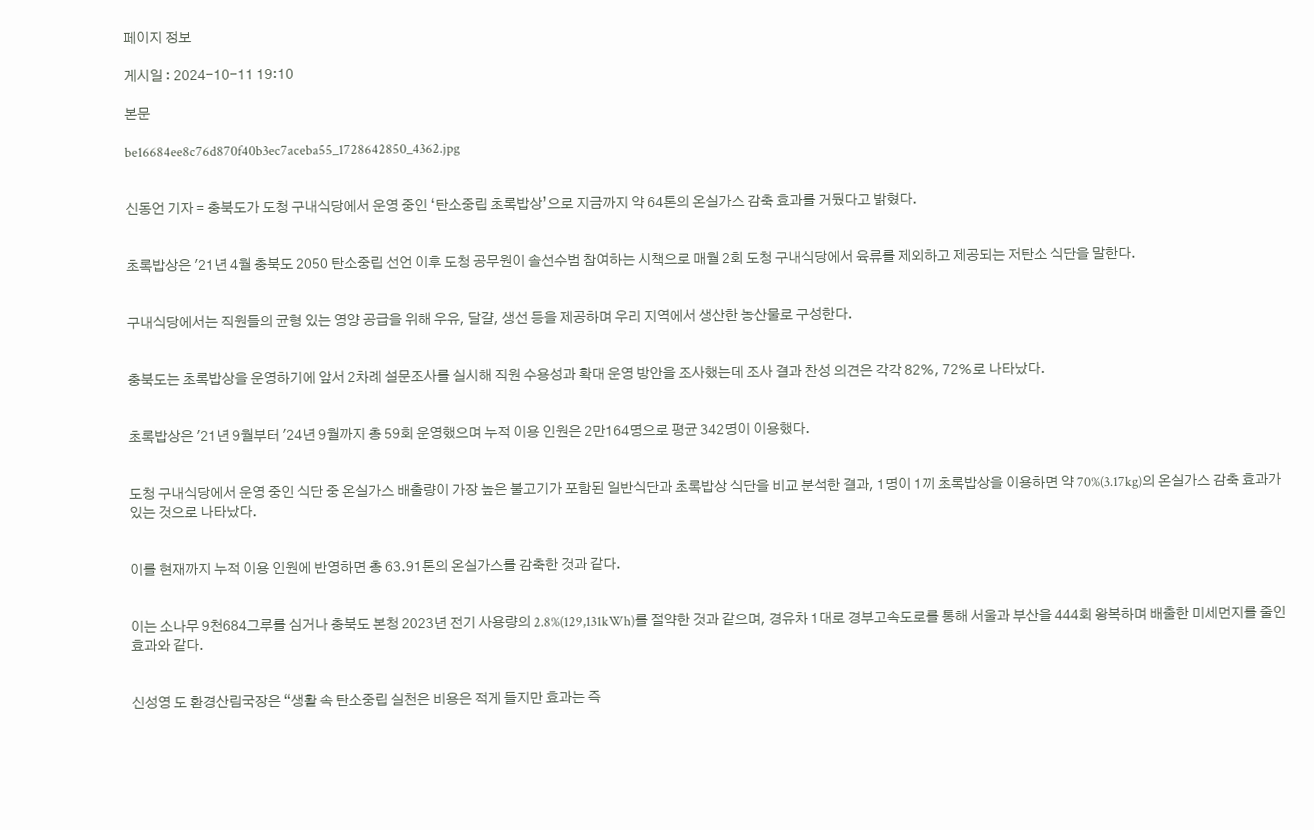페이지 정보

게시일 : 2024-10-11 19:10

본문

be16684ee8c76d870f40b3ec7aceba55_1728642850_4362.jpg


신동언 기자 = 충북도가 도청 구내식당에서 운영 중인 ‘탄소중립 초록밥상’으로 지금까지 약 64톤의 온실가스 감축 효과를 거뒀다고 밝혔다.


초록밥상은 '21년 4월 충북도 2050 탄소중립 선언 이후 도청 공무원이 솔선수범 참여하는 시책으로 매월 2회 도청 구내식당에서 육류를 제외하고 제공되는 저탄소 식단을 말한다.


구내식당에서는 직원들의 균형 있는 영양 공급을 위해 우유, 달걀, 생선 등을 제공하며 우리 지역에서 생산한 농산물로 구성한다.


충북도는 초록밥상을 운영하기에 앞서 2차례 설문조사를 실시해 직원 수용성과 확대 운영 방안을 조사했는데 조사 결과 찬성 의견은 각각 82%, 72%로 나타났다.


초록밥상은 '21년 9월부터 '24년 9월까지 총 59회 운영했으며 누적 이용 인원은 2만164명으로 평균 342명이 이용했다.


도청 구내식당에서 운영 중인 식단 중 온실가스 배출량이 가장 높은 불고기가 포함된 일반식단과 초록밥상 식단을 비교 분석한 결과, 1명이 1끼 초록밥상을 이용하면 약 70%(3.17kg)의 온실가스 감축 효과가 있는 것으로 나타났다.


이를 현재까지 누적 이용 인원에 반영하면 총 63.91톤의 온실가스를 감축한 것과 같다.


이는 소나무 9천684그루를 심거나 충북도 본청 2023년 전기 사용량의 2.8%(129,131kWh)를 절약한 것과 같으며, 경유차 1대로 경부고속도로를 통해 서울과 부산을 444회 왕복하며 배출한 미세먼지를 줄인 효과와 같다.


신성영 도 환경산림국장은 “생활 속 탄소중립 실천은 비용은 적게 들지만 효과는 즉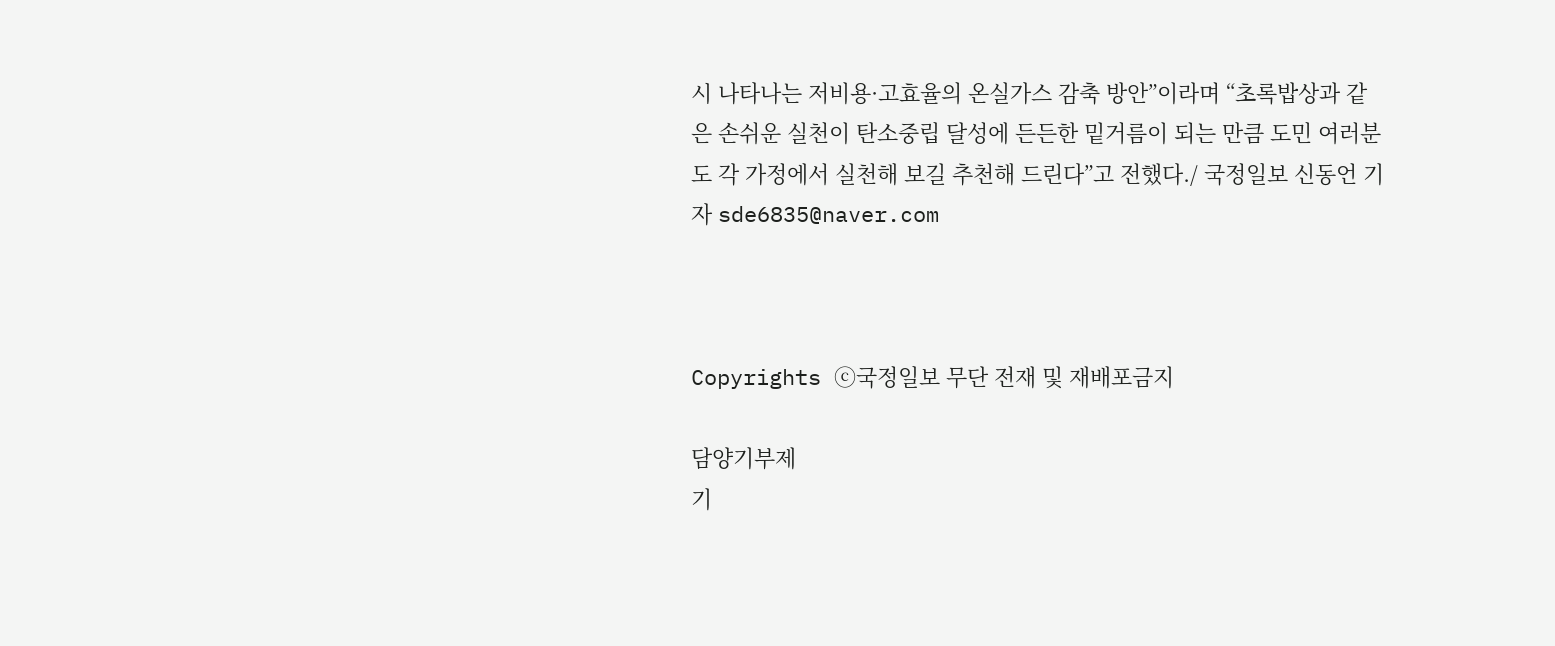시 나타나는 저비용·고효율의 온실가스 감축 방안”이라며 “초록밥상과 같은 손쉬운 실천이 탄소중립 달성에 든든한 밑거름이 되는 만큼 도민 여러분도 각 가정에서 실천해 보길 추천해 드린다”고 전했다./ 국정일보 신동언 기자 sde6835@naver.com



Copyrights ⓒ국정일보 무단 전재 및 재배포금지

담양기부제
기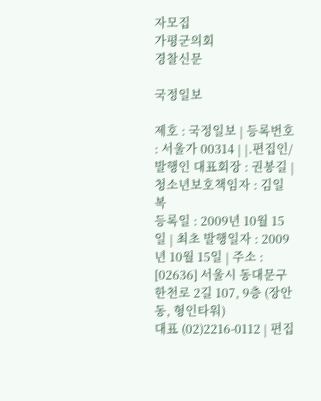자모집
가평군의회
경찰신문

국정일보

제호 : 국정일보 | 등록번호 : 서울가 00314 | |.편집인/발행인 대표회장 : 권봉길 | 청소년보호책임자 : 김일복
등록일 : 2009년 10월 15일 | 최초 발행일자 : 2009년 10월 15일 | 주소 : [02636] 서울시 동대문구 한천로 2길 107, 9층 (장안동, 형인타워)
대표 (02)2216-0112 | 편집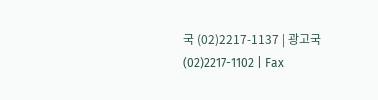국 (02)2217-1137 | 광고국 (02)2217-1102 | Fax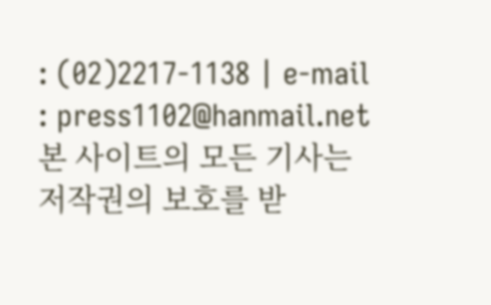: (02)2217-1138 | e-mail : press1102@hanmail.net
본 사이트의 모든 기사는 저작권의 보호를 받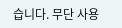습니다. 무단 사용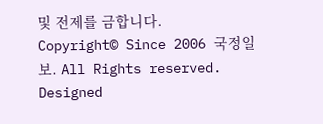및 전제를 금합니다.
Copyright© Since 2006 국정일보. All Rights reserved. Designed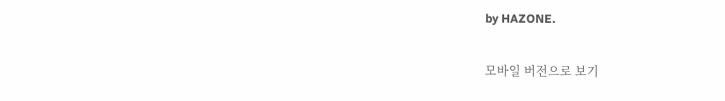by HAZONE.

모바일 버전으로 보기